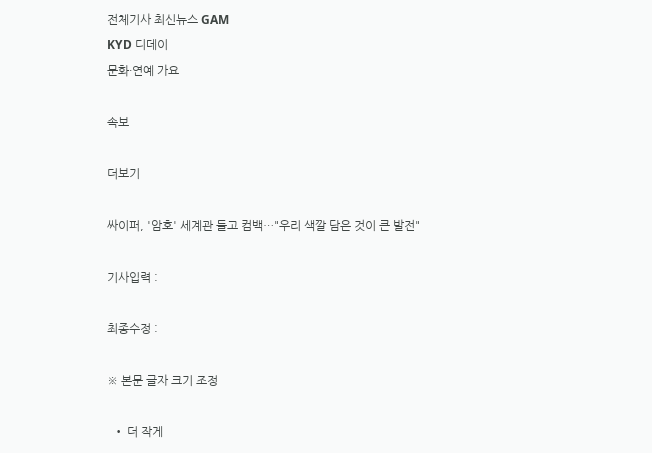전체기사 최신뉴스 GAM
KYD 디데이
문화·연예 가요

속보

더보기

싸이퍼, '암호' 세계관 들고 컴백…"우리 색깔 담은 것이 큰 발전"

기사입력 :

최종수정 :

※ 본문 글자 크기 조정

  • 더 작게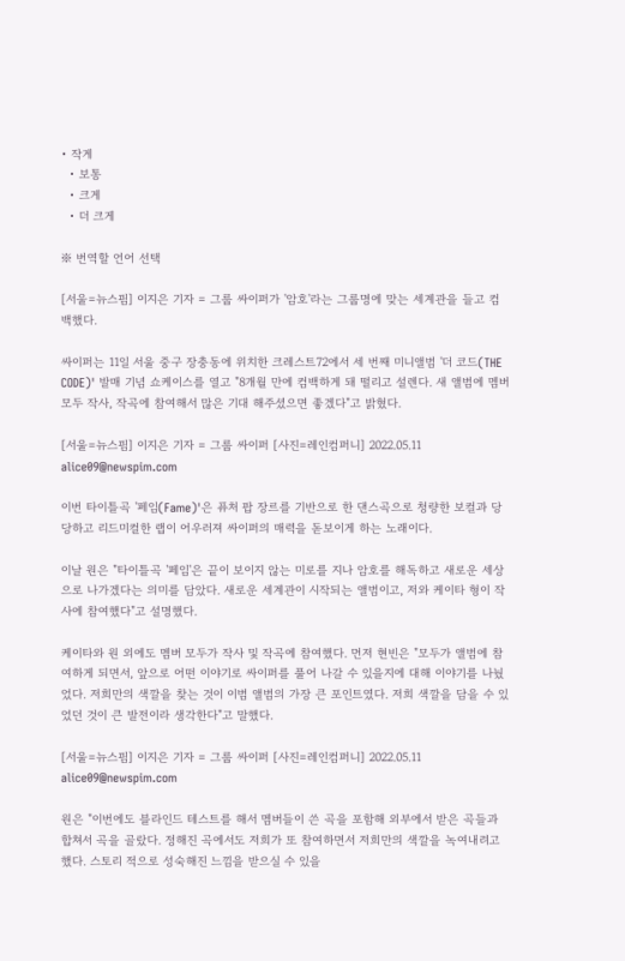• 작게
  • 보통
  • 크게
  • 더 크게

※ 번역할 언어 선택

[서울=뉴스핌] 이지은 기자 = 그룹 싸이퍼가 '암호'라는 그룹명에 맞는 세계관을 들고 컴백했다.

싸이퍼는 11일 서울 중구 장충동에 위치한 크레스트72에서 세 번째 미니앨범 '더 코드(THE CODE)' 발매 기념 쇼케이스를 열고 "8개월 만에 컴백하게 돼 떨리고 설렌다. 새 앨범에 멤버 모두 작사, 작곡에 참여해서 많은 기대 해주셨으면 좋겠다"고 밝혔다.

[서울=뉴스핌] 이지은 기자 = 그룹 싸이퍼 [사진=레인컴퍼니] 2022.05.11 alice09@newspim.com

이번 타이틀곡 '페임(Fame)'은 퓨처 팝 장르를 기반으로 한 댄스곡으로 청량한 보컬과 당당하고 리드미컬한 랩이 어우러져 싸이퍼의 매력을 돋보이게 하는 노래이다.

이날 원은 "타이틀곡 '페임'은 끝이 보이지 않는 미로를 지나 암호를 해독하고 새로운 세상으로 나가겠다는 의미를 담았다. 새로운 세계관이 시작되는 앨범이고, 저와 케이타 형이 작사에 참여했다"고 설명했다.

케이타와 원 외에도 멤버 모두가 작사 및 작곡에 참여했다. 먼저 현빈은 "모두가 앨범에 참여하게 되면서, 앞으로 어떤 이야기로 싸이퍼를 풀어 나갈 수 있을지에 대해 이야기를 나눴었다. 저희만의 색깔을 찾는 것이 이범 앨범의 가장 큰 포인트였다. 저희 색깔을 담을 수 있었던 것이 큰 발전이라 생각한다"고 말했다.

[서울=뉴스핌] 이지은 기자 = 그룹 싸이퍼 [사진=레인컴퍼니] 2022.05.11 alice09@newspim.com

원은 "이번에도 블라인드 테스트를 해서 멤버들이 쓴 곡을 포함해 외부에서 받은 곡들과 합쳐서 곡을 골랐다. 정해진 곡에서도 저희가 또 참여하면서 저희만의 색깔을 녹여내려고 했다. 스토리 적으로 성숙해진 느낌을 받으실 수 있을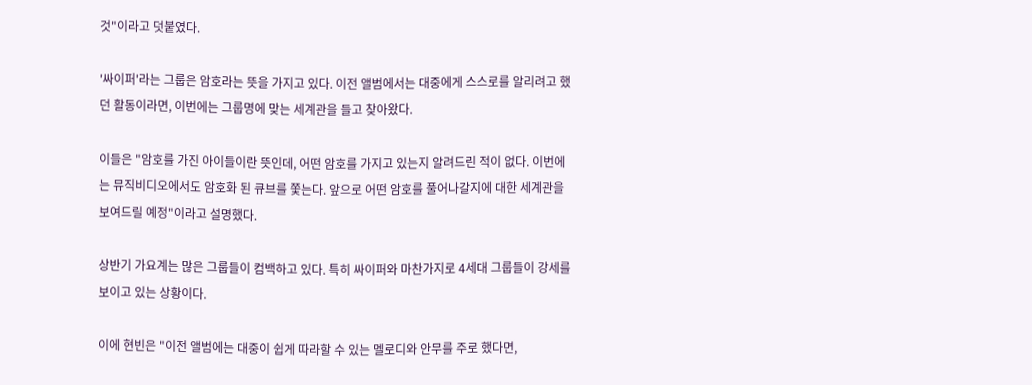것"이라고 덧붙였다.

'싸이퍼'라는 그룹은 암호라는 뜻을 가지고 있다. 이전 앨범에서는 대중에게 스스로를 알리려고 했던 활동이라면, 이번에는 그룹명에 맞는 세계관을 들고 찾아왔다.

이들은 "암호를 가진 아이들이란 뜻인데, 어떤 암호를 가지고 있는지 알려드린 적이 없다. 이번에는 뮤직비디오에서도 암호화 된 큐브를 쫓는다. 앞으로 어떤 암호를 풀어나갈지에 대한 세계관을 보여드릴 예정"이라고 설명했다.

상반기 가요계는 많은 그룹들이 컴백하고 있다. 특히 싸이퍼와 마찬가지로 4세대 그룹들이 강세를 보이고 있는 상황이다.

이에 현빈은 "이전 앨범에는 대중이 쉽게 따라할 수 있는 멜로디와 안무를 주로 했다면,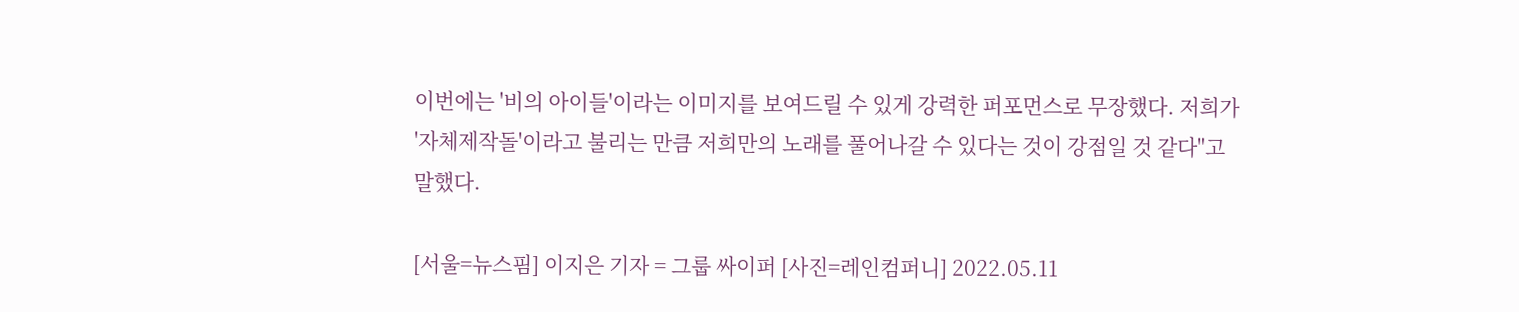이번에는 '비의 아이들'이라는 이미지를 보여드릴 수 있게 강력한 퍼포먼스로 무장했다. 저희가 '자체제작돌'이라고 불리는 만큼 저희만의 노래를 풀어나갈 수 있다는 것이 강점일 것 같다"고 말했다.

[서울=뉴스핌] 이지은 기자 = 그룹 싸이퍼 [사진=레인컴퍼니] 2022.05.11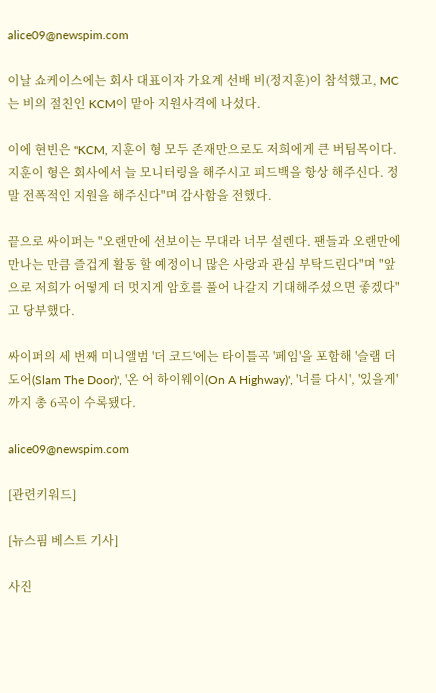alice09@newspim.com

이날 쇼케이스에는 회사 대표이자 가요계 선배 비(정지훈)이 참석했고, MC는 비의 절친인 KCM이 맡아 지원사격에 나섰다.

이에 현빈은 "KCM, 지훈이 형 모두 존재만으로도 저희에게 큰 버팀목이다. 지훈이 형은 회사에서 늘 모니터링을 해주시고 피드백을 항상 해주신다. 정말 전폭적인 지원을 해주신다"며 감사함을 전했다.

끝으로 싸이퍼는 "오랜만에 선보이는 무대라 너무 설렌다. 팬들과 오랜만에 만나는 만큼 즐겁게 활동 할 예정이니 많은 사랑과 관심 부탁드린다"며 "앞으로 저희가 어떻게 더 멋지게 암호를 풀어 나갈지 기대해주셨으면 좋겠다"고 당부했다.

싸이퍼의 세 번째 미니앨범 '더 코드'에는 타이틀곡 '페임'을 포함해 '슬램 더 도어(Slam The Door)', '온 어 하이웨이(On A Highway)', '너를 다시', '있을게'까지 총 6곡이 수록됐다.

alice09@newspim.com

[관련키워드]

[뉴스핌 베스트 기사]

사진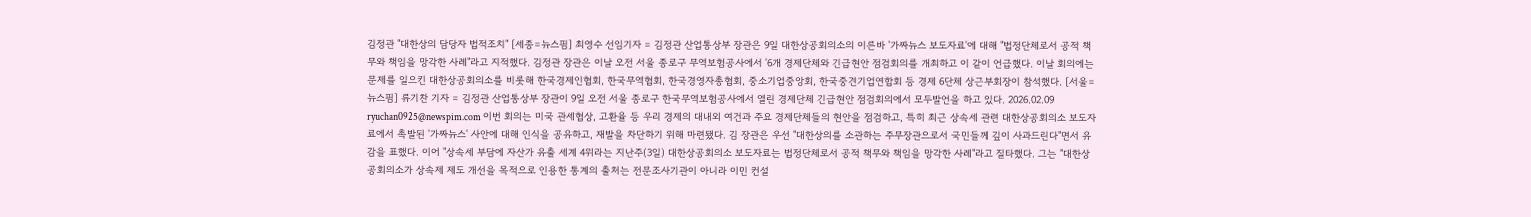김정관 "대한상의 담당자 법적조치" [세종=뉴스핌] 최영수 선임기자 = 김정관 산업통상부 장관은 9일 대한상공회의소의 이른바 '가짜뉴스 보도자료'에 대해 "법정단체로서 공적 책무와 책임을 망각한 사례"라고 지적했다. 김정관 장관은 이날 오전 서울 종로구 무역보험공사에서 '6개 경제단체와 긴급현안 점검회의를 개최하고 이 같이 언급했다. 이날 회의에는 문제를 일으킨 대한상공회의소를 비롯해 한국경제인협회, 한국무역협회, 한국경영자총협회, 중소기업중앙회, 한국중견기업연합회 등 경제 6단체 상근부회장이 참석했다. [서울=뉴스핌] 류기찬 기자 = 김정관 산업통상부 장관이 9일 오전 서울 종로구 한국무역보험공사에서 열린 경제단체 긴급현안 점검회의에서 모두발언을 하고 있다. 2026.02.09 ryuchan0925@newspim.com 이번 회의는 미국 관세협상, 고환율 등 우리 경제의 대내외 여건과 주요 경제단체들의 현안을 점검하고, 특히 최근 상속세 관련 대한상공회의소 보도자료에서 촉발된 '가짜뉴스' 사안에 대해 인식을 공유하고, 재발을 차단하기 위해 마련됐다. 김 장관은 우선 "대한상의를 소관하는 주무장관으로서 국민들께 깊이 사과드린다"면서 유감을 표했다. 이어 "상속세 부담에 자산가 유출 세계 4위라는 지난주(3일) 대한상공회의소 보도자료는 법정단체로서 공적 책무와 책임을 망각한 사례"라고 질타했다. 그는 "대한상공회의소가 상속제 제도 개선을 목적으로 인용한 통계의 출처는 전문조사기관이 아니라 이민 컨설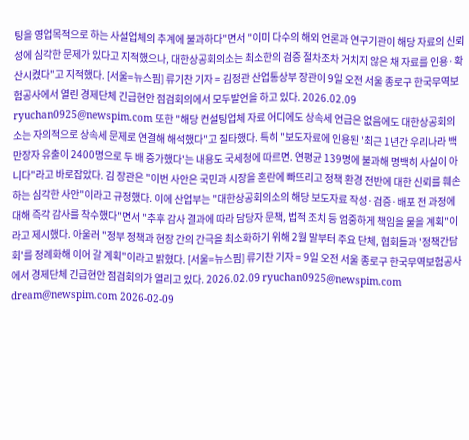팅을 영업목적으로 하는 사설업체의 추계에 불과하다"면서 "이미 다수의 해외 언론과 연구기관이 해당 자료의 신뢰성에 심각한 문제가 있다고 지적했으나, 대한상공회의소는 최소한의 검증 절차조차 거치지 않은 채 자료를 인용·확산시켰다"고 지적했다. [서울=뉴스핌] 류기찬 기자 = 김정관 산업통상부 장관이 9일 오전 서울 종로구 한국무역보험공사에서 열린 경제단체 긴급현안 점검회의에서 모두발언을 하고 있다. 2026.02.09 ryuchan0925@newspim.com 또한 "해당 컨설팅업체 자료 어디에도 상속세 언급은 없음에도 대한상공회의소는 자의적으로 상속세 문제로 연결해 해석했다"고 질타했다. 특히 "보도자료에 인용된 '최근 1년간 우리나라 백만장자 유출이 2400명으로 두 배 증가했다'는 내용도 국세청에 따르면. 연평균 139명에 불과해 명백히 사실이 아니다"라고 바로잡았다. 김 장관은 "이번 사안은 국민과 시장을 혼란에 빠뜨리고 정책 환경 전반에 대한 신뢰를 훼손하는 심각한 사안"이라고 규정했다. 이에 산업부는 "대한상공회의소의 해당 보도자료 작성·검증·배포 전 과정에 대해 즉각 감사를 착수했다"면서 "추후 감사 결과에 따라 담당자 문책, 법적 조치 등 엄중하게 책임을 물을 계획"이라고 제시했다. 아울러 "정부 정책과 현장 간의 간극을 최소화하기 위해 2월 말부터 주요 단체, 협회들과 '정책간담회'를 정례화해 이어 갈 계획"이라고 밝혔다. [서울=뉴스핌] 류기찬 기자 = 9일 오전 서울 종로구 한국무역보험공사에서 경제단체 긴급현안 점검회의가 열리고 있다. 2026.02.09 ryuchan0925@newspim.com dream@newspim.com 2026-02-09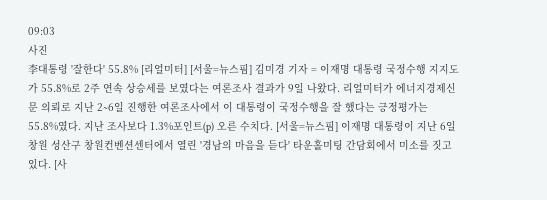09:03
사진
李대통령 '잘한다' 55.8% [리얼미터] [서울=뉴스핌] 김미경 기자 = 이재명 대통령 국정수행 지지도가 55.8%로 2주 연속 상승세를 보였다는 여론조사 결과가 9일 나왔다. 리얼미터가 에너지경제신문 의뢰로 지난 2∼6일 진행한 여론조사에서 이 대통령이 국정수행을 잘 했다는 긍정평가는 55.8%였다. 지난 조사보다 1.3%포인트(p) 오른 수치다. [서울=뉴스핌] 이재명 대통령이 지난 6일 창원 성산구 창원컨벤션센터에서 열린 '경남의 마음을 듣다' 타운홀미팅 간담회에서 미소를 짓고 있다. [사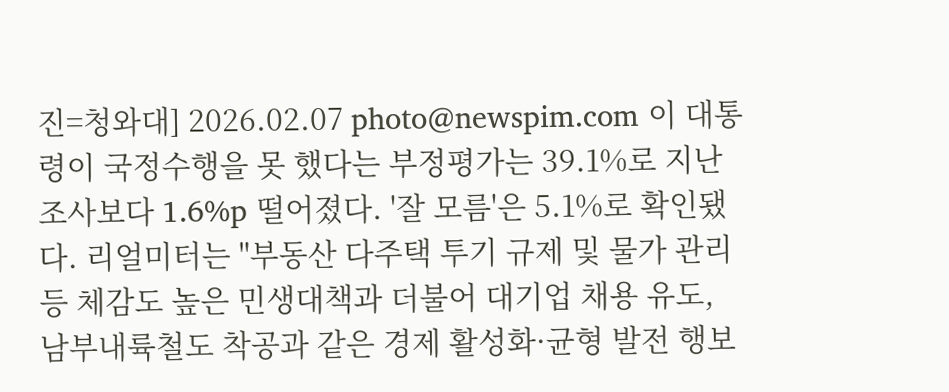진=청와대] 2026.02.07 photo@newspim.com 이 대통령이 국정수행을 못 했다는 부정평가는 39.1%로 지난 조사보다 1.6%p 떨어졌다. '잘 모름'은 5.1%로 확인됐다. 리얼미터는 "부동산 다주택 투기 규제 및 물가 관리 등 체감도 높은 민생대책과 더불어 대기업 채용 유도, 남부내륙철도 착공과 같은 경제 활성화·균형 발전 행보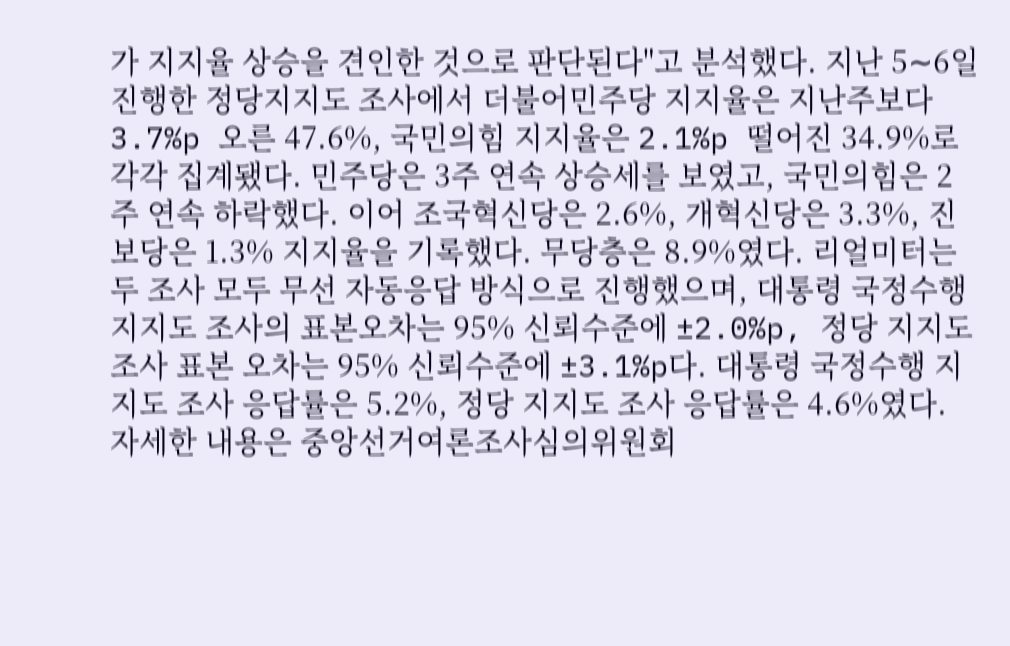가 지지율 상승을 견인한 것으로 판단된다"고 분석했다. 지난 5∼6일 진행한 정당지지도 조사에서 더불어민주당 지지율은 지난주보다 3.7%p 오른 47.6%, 국민의힘 지지율은 2.1%p 떨어진 34.9%로 각각 집계됐다. 민주당은 3주 연속 상승세를 보였고, 국민의힘은 2주 연속 하락했다. 이어 조국혁신당은 2.6%, 개혁신당은 3.3%, 진보당은 1.3% 지지율을 기록했다. 무당층은 8.9%였다. 리얼미터는 두 조사 모두 무선 자동응답 방식으로 진행했으며, 대통령 국정수행 지지도 조사의 표본오차는 95% 신뢰수준에 ±2.0%p, 정당 지지도 조사 표본 오차는 95% 신뢰수준에 ±3.1%p다. 대통령 국정수행 지지도 조사 응답률은 5.2%, 정당 지지도 조사 응답률은 4.6%였다. 자세한 내용은 중앙선거여론조사심의위원회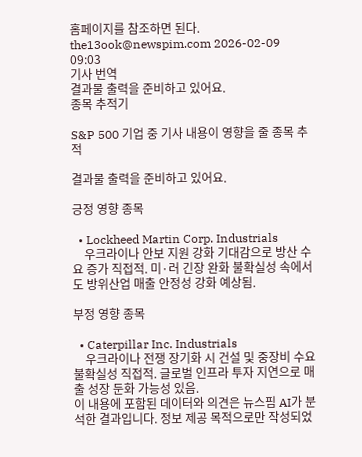홈페이지를 참조하면 된다. the13ook@newspim.com 2026-02-09 09:03
기사 번역
결과물 출력을 준비하고 있어요.
종목 추적기

S&P 500 기업 중 기사 내용이 영향을 줄 종목 추적

결과물 출력을 준비하고 있어요.

긍정 영향 종목

  • Lockheed Martin Corp. Industrials
    우크라이나 안보 지원 강화 기대감으로 방산 수요 증가 직접적. 미·러 긴장 완화 불확실성 속에서도 방위산업 매출 안정성 강화 예상됨.

부정 영향 종목

  • Caterpillar Inc. Industrials
    우크라이나 전쟁 장기화 시 건설 및 중장비 수요 불확실성 직접적. 글로벌 인프라 투자 지연으로 매출 성장 둔화 가능성 있음.
이 내용에 포함된 데이터와 의견은 뉴스핌 AI가 분석한 결과입니다. 정보 제공 목적으로만 작성되었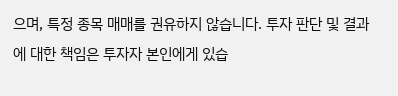으며, 특정 종목 매매를 권유하지 않습니다. 투자 판단 및 결과에 대한 책임은 투자자 본인에게 있습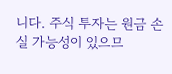니다. 주식 투자는 원금 손실 가능성이 있으므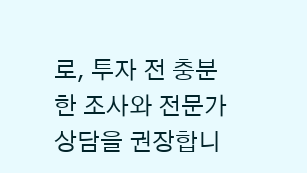로, 투자 전 충분한 조사와 전문가 상담을 권장합니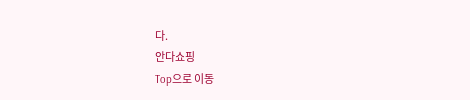다.
안다쇼핑
Top으로 이동